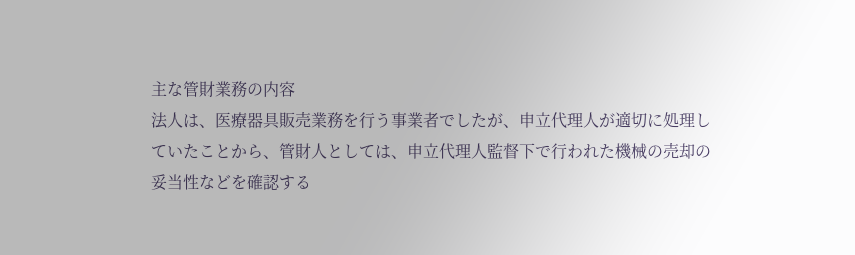主な管財業務の内容
法人は、医療器具販売業務を行う事業者でしたが、申立代理人が適切に処理していたことから、管財人としては、申立代理人監督下で行われた機械の売却の妥当性などを確認する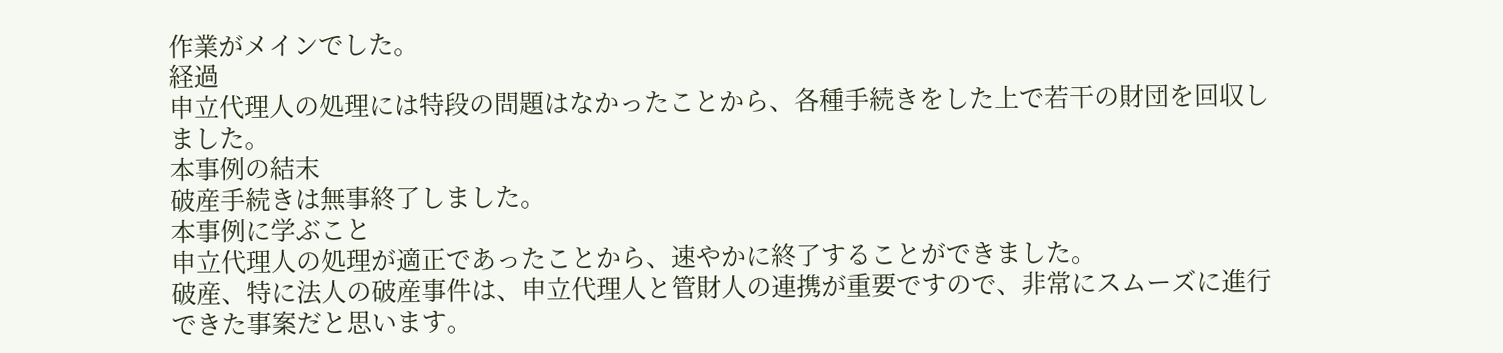作業がメインでした。
経過
申立代理人の処理には特段の問題はなかったことから、各種手続きをした上で若干の財団を回収しました。
本事例の結末
破産手続きは無事終了しました。
本事例に学ぶこと
申立代理人の処理が適正であったことから、速やかに終了することができました。
破産、特に法人の破産事件は、申立代理人と管財人の連携が重要ですので、非常にスムーズに進行できた事案だと思います。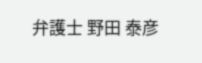弁護士 野田 泰彦